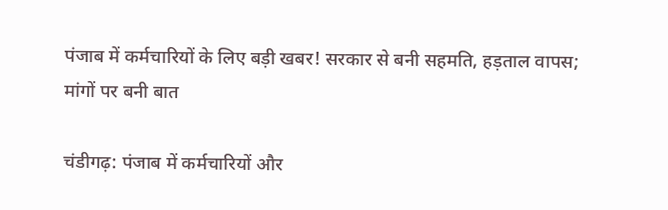पंजाब में कर्मचारियों के लिए बड़ी खबर! सरकार से बनी सहमति, हड़ताल वापस; मांगों पर बनी बात

चंडीगढ़: पंजाब में कर्मचारियों और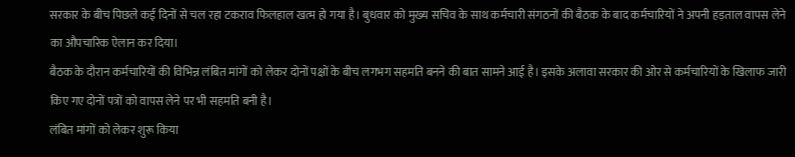सरकार के बीच पिछले कई दिनों से चल रहा टकराव फिलहाल खत्म हो गया है। बुधवार को मुख्य सचिव के साथ कर्मचारी संगठनों की बैठक के बाद कर्मचारियों ने अपनी हड़ताल वापस लेने का औपचारिक ऐलान कर दिया।
बैठक के दौरान कर्मचारियों की विभिन्न लंबित मांगों को लेकर दोनों पक्षों के बीच लगभग सहमति बनने की बात सामने आई है। इसके अलावा सरकार की ओर से कर्मचारियों के खिलाफ जारी किए गए दोनों पत्रों को वापस लेने पर भी सहमति बनी है।
लंबित मांगों को लेकर शुरू किया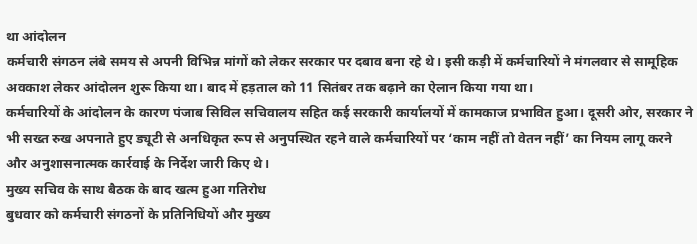था आंदोलन
कर्मचारी संगठन लंबे समय से अपनी विभिन्न मांगों को लेकर सरकार पर दबाव बना रहे थे। इसी कड़ी में कर्मचारियों ने मंगलवार से सामूहिक अवकाश लेकर आंदोलन शुरू किया था। बाद में हड़ताल को 11 सितंबर तक बढ़ाने का ऐलान किया गया था।
कर्मचारियों के आंदोलन के कारण पंजाब सिविल सचिवालय सहित कई सरकारी कार्यालयों में कामकाज प्रभावित हुआ। दूसरी ओर, सरकार ने भी सख्त रुख अपनाते हुए ड्यूटी से अनधिकृत रूप से अनुपस्थित रहने वाले कर्मचारियों पर ‘काम नहीं तो वेतन नहीं’ का नियम लागू करने और अनुशासनात्मक कार्रवाई के निर्देश जारी किए थे।
मुख्य सचिव के साथ बैठक के बाद खत्म हुआ गतिरोध
बुधवार को कर्मचारी संगठनों के प्रतिनिधियों और मुख्य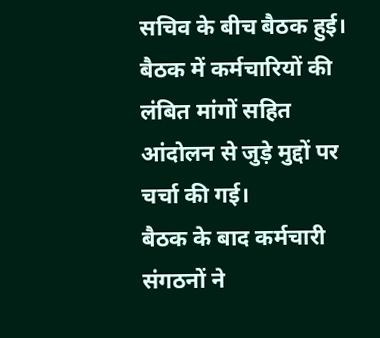सचिव के बीच बैठक हुई। बैठक में कर्मचारियों की लंबित मांगों सहित आंदोलन से जुड़े मुद्दों पर चर्चा की गई।
बैठक के बाद कर्मचारी संगठनों ने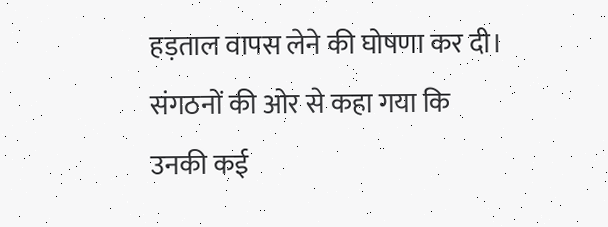हड़ताल वापस लेने की घोषणा कर दी। संगठनों की ओर से कहा गया कि उनकी कई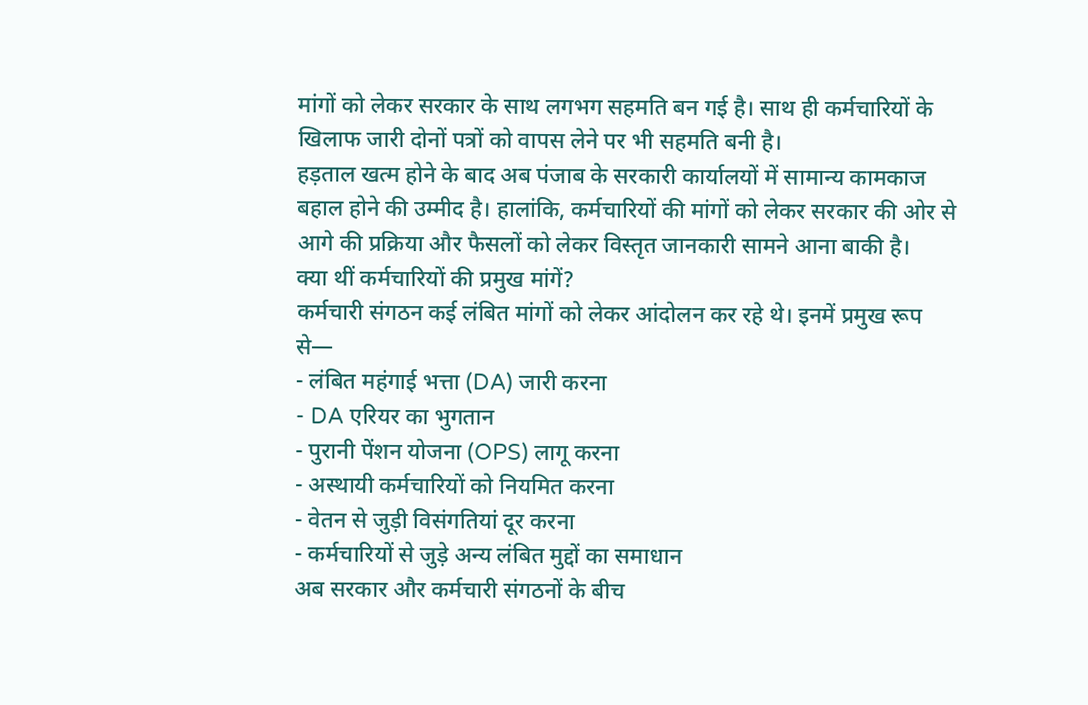मांगों को लेकर सरकार के साथ लगभग सहमति बन गई है। साथ ही कर्मचारियों के खिलाफ जारी दोनों पत्रों को वापस लेने पर भी सहमति बनी है।
हड़ताल खत्म होने के बाद अब पंजाब के सरकारी कार्यालयों में सामान्य कामकाज बहाल होने की उम्मीद है। हालांकि, कर्मचारियों की मांगों को लेकर सरकार की ओर से आगे की प्रक्रिया और फैसलों को लेकर विस्तृत जानकारी सामने आना बाकी है।
क्या थीं कर्मचारियों की प्रमुख मांगें?
कर्मचारी संगठन कई लंबित मांगों को लेकर आंदोलन कर रहे थे। इनमें प्रमुख रूप से—
- लंबित महंगाई भत्ता (DA) जारी करना
- DA एरियर का भुगतान
- पुरानी पेंशन योजना (OPS) लागू करना
- अस्थायी कर्मचारियों को नियमित करना
- वेतन से जुड़ी विसंगतियां दूर करना
- कर्मचारियों से जुड़े अन्य लंबित मुद्दों का समाधान
अब सरकार और कर्मचारी संगठनों के बीच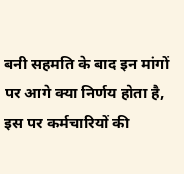बनी सहमति के बाद इन मांगों पर आगे क्या निर्णय होता है, इस पर कर्मचारियों की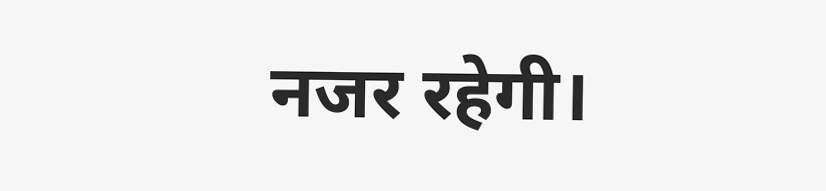नजर रहेगी।